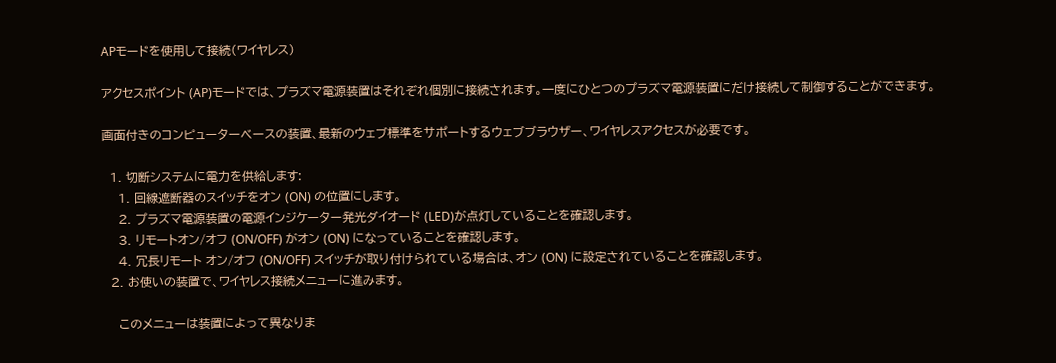APモードを使用して接続(ワイヤレス)

アクセスポイント (AP)モードでは、プラズマ電源装置はそれぞれ個別に接続されます。一度にひとつのプラズマ電源装置にだけ接続して制御することができます。

画面付きのコンピューターベースの装置、最新のウェブ標準をサポートするウェブブラウザー、ワイヤレスアクセスが必要です。

  1. 切断システムに電力を供給します:
    1. 回線遮断器のスイッチをオン (ON) の位置にします。
    2. プラズマ電源装置の電源インジケーター発光ダイオード (LED)が点灯していることを確認します。
    3. リモートオン/オフ (ON/OFF) がオン (ON) になっていることを確認します。
    4. 冗長リモート オン/オフ (ON/OFF) スイッチが取り付けられている場合は、オン (ON) に設定されていることを確認します。
  2. お使いの装置で、ワイヤレス接続メニューに進みます。

    このメニューは装置によって異なりま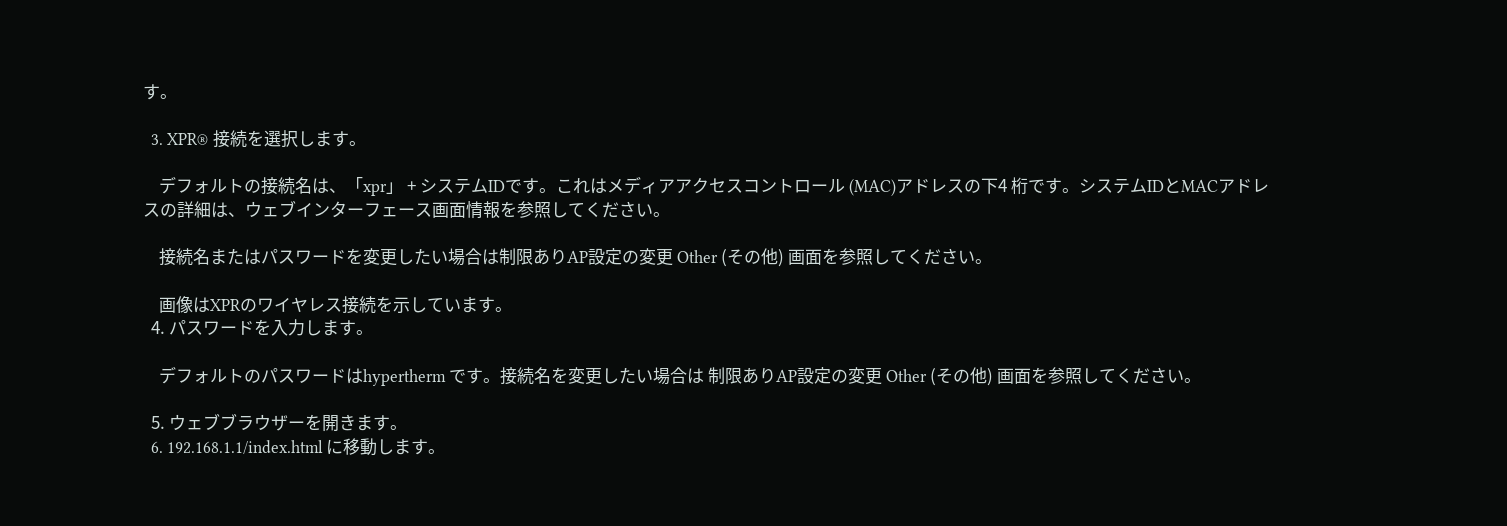す。

  3. XPR® 接続を選択します。

    デフォルトの接続名は、「xpr」 + システムIDです。これはメディアアクセスコントロール (MAC)アドレスの下4 桁です。システムIDとMACアドレスの詳細は、ウェブインターフェース画面情報を参照してください。

    接続名またはパスワードを変更したい場合は制限ありAP設定の変更 Other (その他) 画面を参照してください。

    画像はXPRのワイヤレス接続を示しています。
  4. パスワードを入力します。

    デフォルトのパスワードはhypertherm です。接続名を変更したい場合は 制限ありAP設定の変更 Other (その他) 画面を参照してください。

  5. ウェブブラウザーを開きます。
  6. 192.168.1.1/index.html に移動します。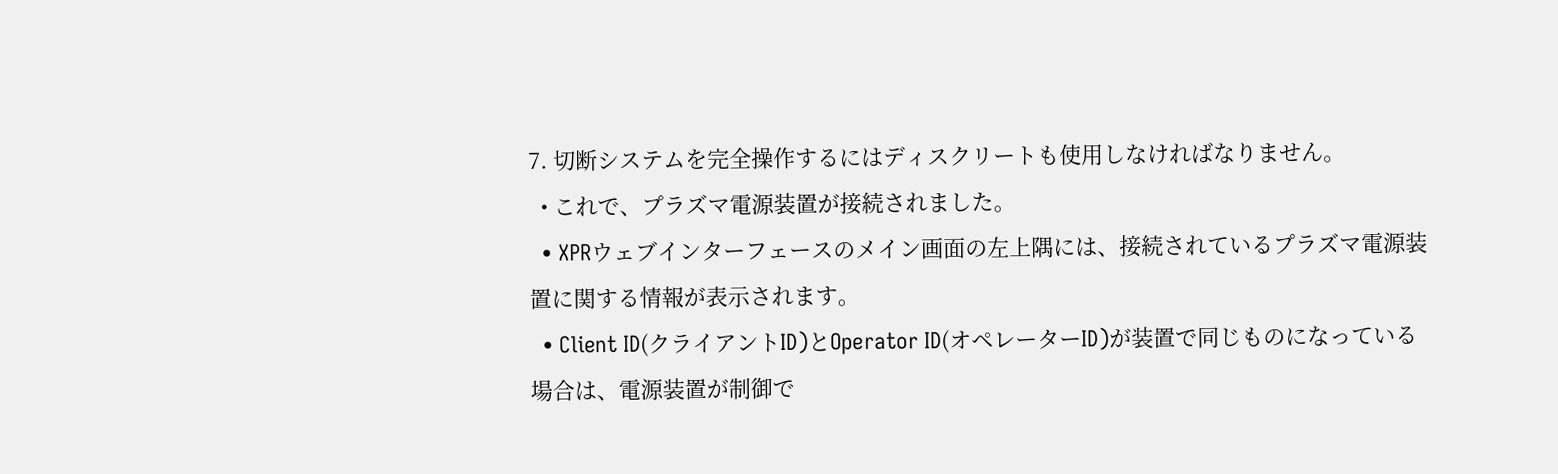7. 切断システムを完全操作するにはディスクリートも使用しなければなりません。
  • これで、プラズマ電源装置が接続されました。
  • XPRウェブインターフェースのメイン画面の左上隅には、接続されているプラズマ電源装置に関する情報が表示されます。
  • Client ID(クライアントID)とOperator ID(オペレーターID)が装置で同じものになっている場合は、電源装置が制御で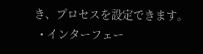き、プロセスを設定できます。
  • インターフェー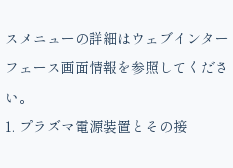スメニューの詳細はウェブインターフェース画面情報を参照してください。
1. プラズマ電源装置とその接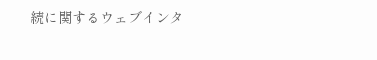続に関するウェブインタ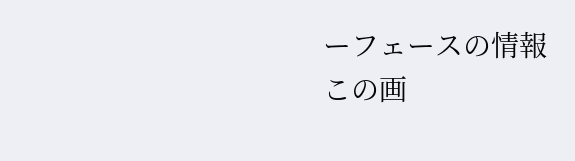ーフェースの情報
この画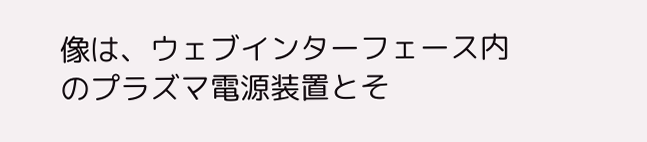像は、ウェブインターフェース内のプラズマ電源装置とそ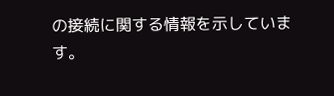の接続に関する情報を示しています。